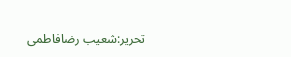تحریر:شعیب رضافاطمی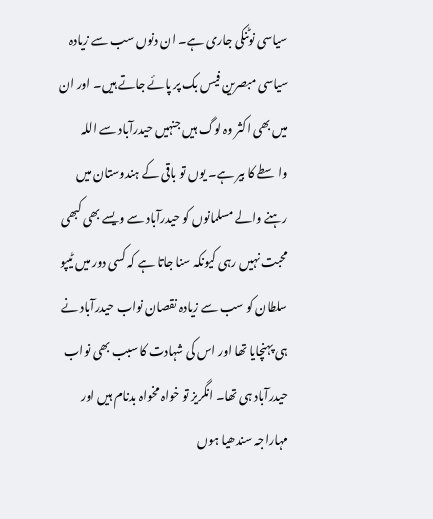سیاسی نوٹنکی جاری ہے۔ ان دنوں سب سے زیادہ سیاسی مبصرین فیس بک پر پائے جاتے ہیں۔ اور ان میں بھی اکثر وہ لوگ ہیں جنہیں حیدرآباد سے اللہ واسطے کا بیر ہے۔ یوں تو باقی کے ہندوستان میں رہنے والے مسلمانوں کو حیدرآباد سے ویسے بھی کبھی محبت نہیں رہی کیونکہ سنا جاتا ہے کہ کسی دور میں ٹیپو سلطان کو سب سے زیادہ نقصان نواب حیدرآباد نے ہی پہنچایا تھا اور اس کی شہادت کا سبب بھی نواب حیدرآباد ہی تھا۔ انگریز تو خواہ مخواہ بدنام ہیں اور مہاراجہ سندھیا ہوں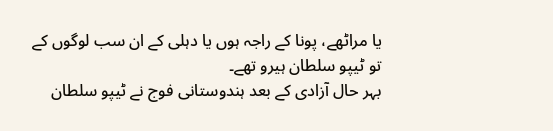یا مراٹھے، پونا کے راجہ ہوں یا دہلی کے ان سب لوگوں کے تو ٹیپو سلطان ہیرو تھے۔
بہر حال آزادی کے بعد ہندوستانی فوج نے ٹیپو سلطان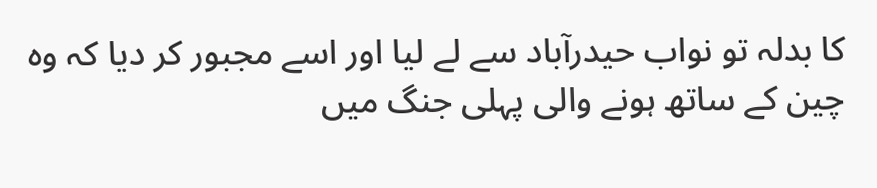کا بدلہ تو نواب حیدرآباد سے لے لیا اور اسے مجبور کر دیا کہ وہ چین کے ساتھ ہونے والی پہلی جنگ میں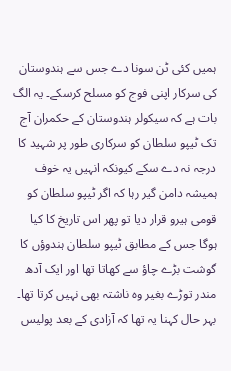ہمیں کئی ٹن سونا دے جس سے ہندوستان کی سرکار اپنی فوج کو مسلح کرسکے۔ یہ الگ بات ہے کہ سیکولر ہندوستان کے حکمران آج تک ٹیپو سلطان کو سرکاری طور پر شہید کا درجہ نہ دے سکے کیونکہ انہیں یہ خوف ہمیشہ دامن گیر رہا کہ اگر ٹیپو سلطان کو قومی ہیرو قرار دیا تو پھر اس تاریخ کا کیا ہوگا جس کے مطابق ٹیپو سلطان ہندوؤں کا گوشت بڑے چاؤ سے کھاتا تھا اور ایک آدھ مندر توڑے بغیر وہ ناشتہ بھی نہیں کرتا تھا۔
بہر حال کہنا یہ تھا کہ آزادی کے بعد پولیس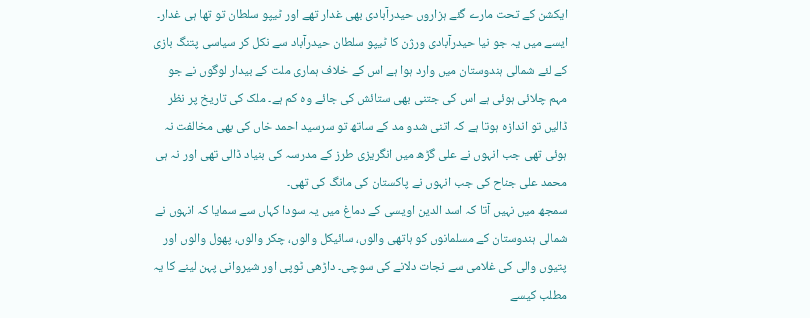ایکشن کے تحت مارے گئے ہزاروں حیدرآبادی بھی غدار تھے اور ٹیپو سلطان تو تھا ہی غدار۔ ایسے میں یہ جو نیا حیدرآبادی ورژن کا ٹیپو سلطان حیدرآباد سے نکل کر سیاسی پتنگ بازی کے لئے شمالی ہندوستان میں وارد ہوا ہے اس کے خلاف ہماری ملت کے بیدار لوگوں نے جو مہم چلائی ہوئی ہے اس کی جتنی بھی ستائش کی جائے وہ کم ہے۔ ملک کی تاریخ پر نظر ڈالیں تو اندازہ ہوتا ہے کہ اتنی شدو مد کے ساتھ تو سرسید احمد خاں کی بھی مخالفت نہ ہوئی تھی جب انہوں نے علی گڑھ میں انگریزی طرز کے مدرسہ کی بنیاد ڈالی تھی اور نہ ہی محمد علی جناح کی جب انہوں نے پاکستان کی مانگ کی تھی۔
سمجھ میں نہیں آتا کہ اسد الدین اویسی کے دماغ میں یہ سودا کہاں سے سمایا کہ انہوں نے شمالی ہندوستان کے مسلمانوں کو ہاتھی والوں، سائیکل والوں، چکر والوں، پھول والوں اور پتیوں والی کی غلامی سے نجات دلانے کی سوچی۔ داڑھی ٹوپی اور شیروانی پہن لینے کا یہ مطلب کیسے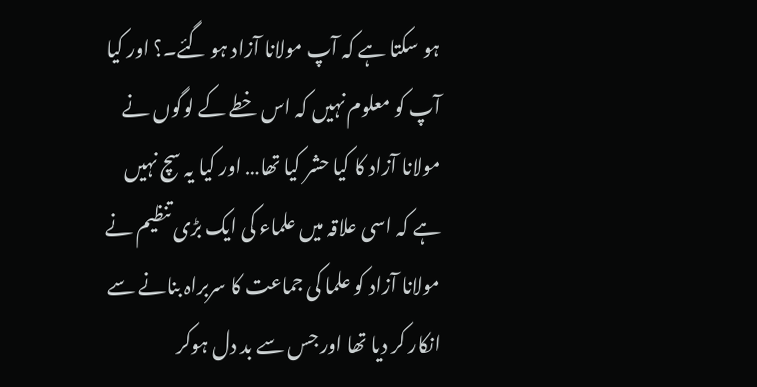ہو سکتا ہے کہ آپ مولانا آزاد ہو گئے۔؟ اور کیا آپ کو معلوم نہیں کہ اس خطے کے لوگوں نے مولانا آزاد کا کیا حشر کیا تھا… اور کیا یہ سچ نہیں ہے کہ اسی علاقہ میں علماء کی ایک بڑی تنظیم نے مولانا آزاد کو علما کی جماعت کا سربراہ بنانے سے انکار کر دیا تھا اور جس سے بد دل ہوکر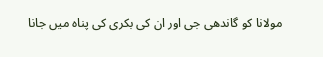مولانا کو گاندھی جی اور ان کی بکری کی پناہ میں جانا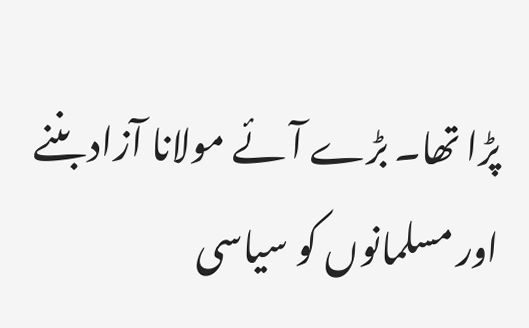پڑا تھا۔ بڑے آئے مولانا آزاد بننے اور مسلمانوں کو سیاسی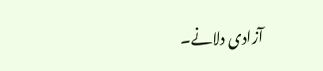آزادی دلانے۔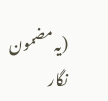(یہ مضمون نگار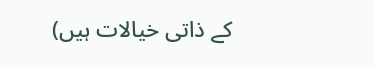کے ذاتی خیالات ہیں)